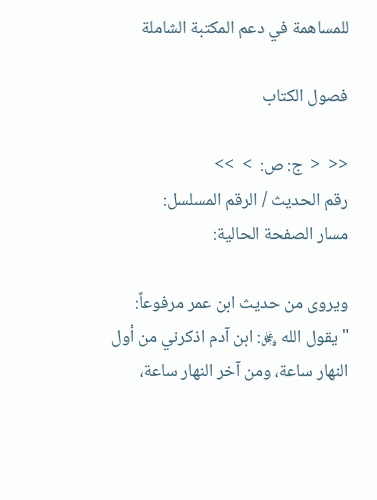للمساهمة في دعم المكتبة الشاملة

فصول الكتاب

<<  <  ج: ص:  >  >>
رقم الحديث / الرقم المسلسل:
مسار الصفحة الحالية:

ويروى من حديث ابن عمر مرفوعاً: "يقول الله ﷿: ابن آدم اذكرني من أول النهار ساعة، ومن آخر النهار ساعة،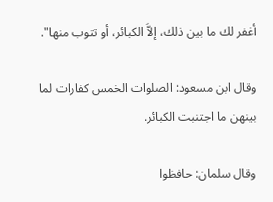أغفر لك ما بين ذلك، إلاَّ الكبائر، أو تتوب منها".

وقال ابن مسعود: الصلوات الخمس كفارات لما بينهن ما اجتنبت الكبائر.

وقال سلمان: حافظوا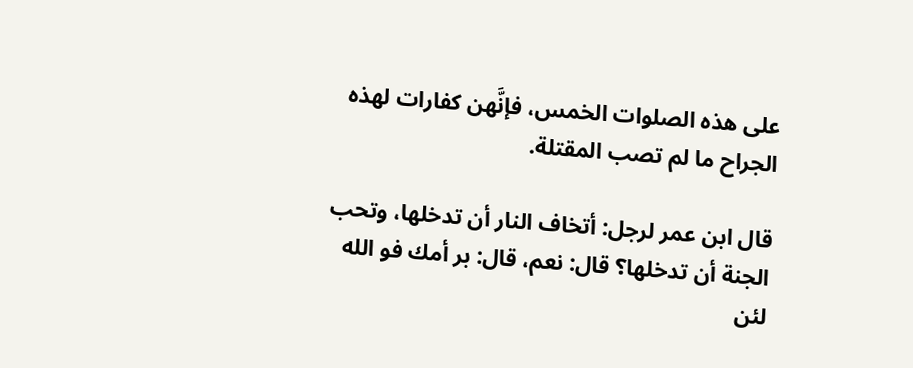على هذه الصلوات الخمس، فإنَّهن كفارات لهذه الجراح ما لم تصب المقتلة.

قال ابن عمر لرجل: أتخاف النار أن تدخلها، وتحب الجنة أن تدخلها؟ قال: نعم، قال: بر أمك فو الله لئن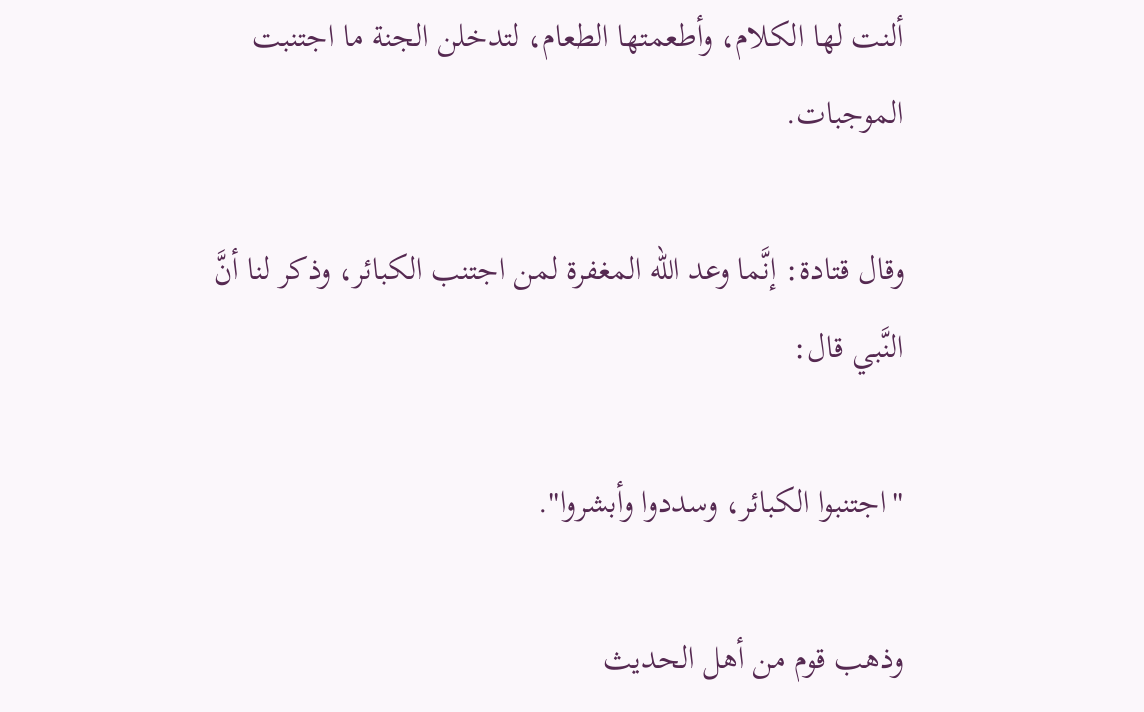ألنت لها الكلام، وأطعمتها الطعام، لتدخلن الجنة ما اجتنبت الموجبات.

وقال قتادة: إنَّما وعد الله المغفرة لمن اجتنب الكبائر، وذكر لنا أنَّ النَّبي قال:

"اجتنبوا الكبائر، وسددوا وأبشروا".

وذهب قوم من أهل الحديث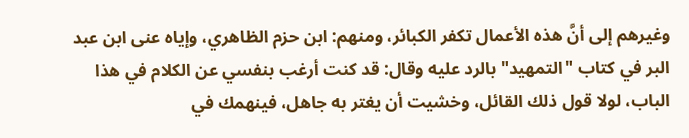وغيرهم إلى أنَّ هذه الأعمال تكفر الكبائر، ومنهم: ابن حزم الظاهري، وإياه عنى ابن عبد البر في كتاب "التمهيد" بالرد عليه وقال: قد كنت أرغب بنفسي عن الكلام في هذا الباب، لولا قول ذلك القائل، وخشيت أن يغتر به جاهل، فينهمك في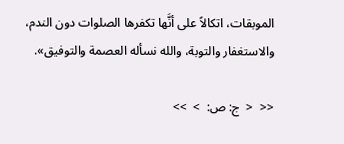الموبقات، اتكالاً على أنَّها تكفرها الصلوات دون الندم، والاستغفار والتوبة، والله نسأله العصمة والتوفيق».

<<  <  ج: ص:  >  >>